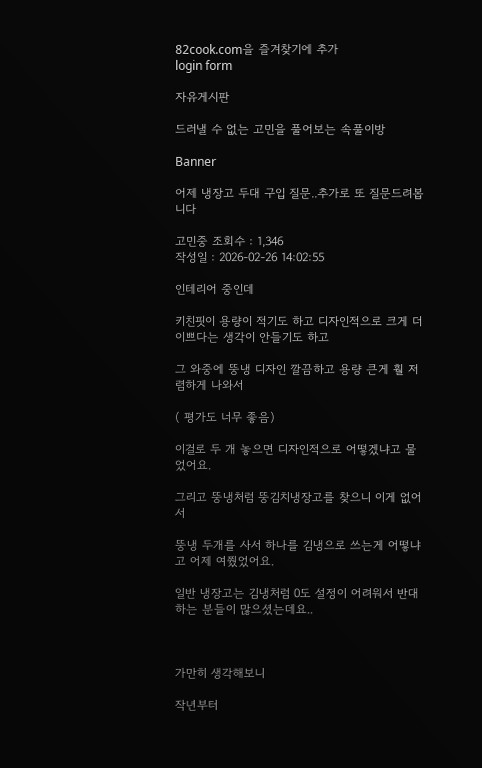82cook.com을 즐겨찾기에 추가
login form

자유게시판

드러낼 수 없는 고민을 풀어보는 속풀이방

Banner

어제 냉장고 두대 구입 질문..추가로 또 질문드려봅니다

고민중 조회수 : 1,346
작성일 : 2026-02-26 14:02:55

인테리어 중인데

키친핏이 용량이 적기도 하고 디자인적으로 크게 더 이쁘다는 생각이 안들기도 하고

그 와중에 뚱냉 디자인 깔끔하고 용량 큰게 훨 저렴하게 나와서

( 평가도 너무 좋음)

이걸로 두 개 놓으면 디자인적으로 어떻겠냐고 물었어요.

그리고 뚱냉처럼 뚱김치냉장고를 찾으니 이게 없어서

뚱냉 두개를 사서 하나를 김냉으로 쓰는게 어떻냐고 어제 여쭸었어요.

일반 냉장고는 김냉처럼 0도 설정이 어려워서 반대하는 분들이 많으셨는데요..



가만히 생각해보니

작년부터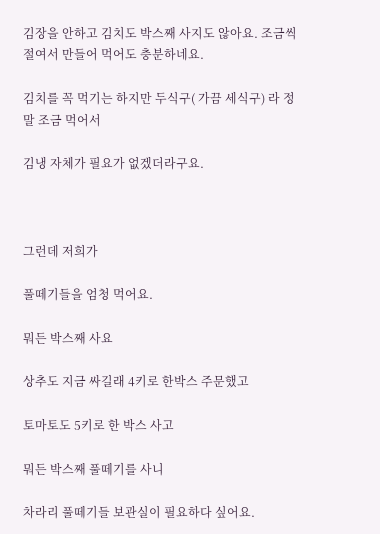김장을 안하고 김치도 박스째 사지도 않아요. 조금씩 절여서 만들어 먹어도 충분하네요.

김치를 꼭 먹기는 하지만 두식구( 가끔 세식구) 라 정말 조금 먹어서

김냉 자체가 필요가 없겠더라구요.



그런데 저희가

풀떼기들을 엄청 먹어요.

뭐든 박스째 사요

상추도 지금 싸길래 4키로 한박스 주문했고

토마토도 5키로 한 박스 사고

뭐든 박스째 풀떼기를 사니

차라리 풀떼기들 보관실이 필요하다 싶어요.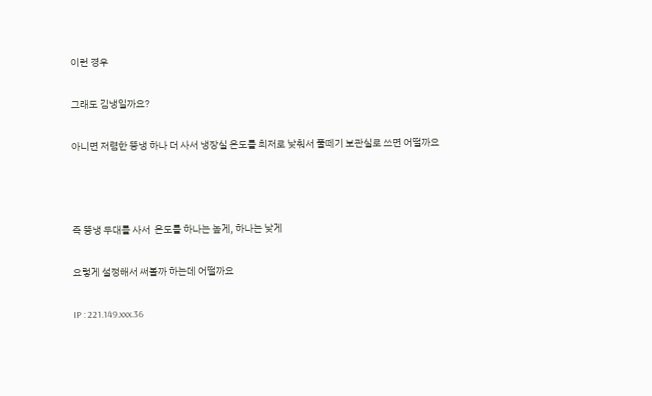이런 경우

그래도 김냉일까요?

아니면 저렴한 뚱냉 하나 더 사서 냉장실 온도를 최저로 낮춰서 풀떼기 보관실로 쓰면 어떨까요



즉 뚱냉 두대를 사서  온도를 하나는 높게, 하나는 낮게

요렇게 설정해서 써볼까 하는데 어떨까요

IP : 221.149.xxx.36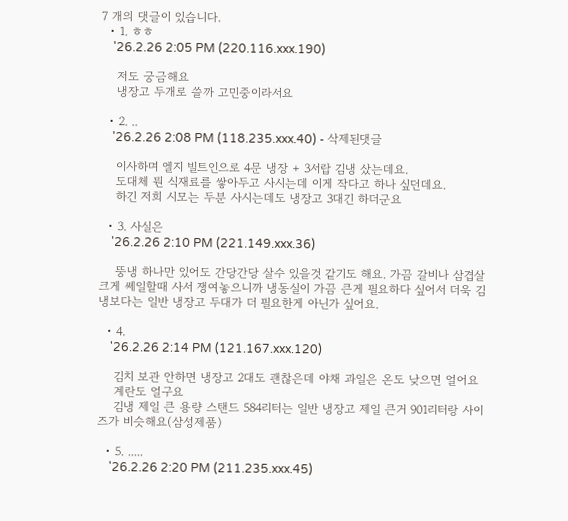7 개의 댓글이 있습니다.
  • 1. ㅎㅎ
    '26.2.26 2:05 PM (220.116.xxx.190)

    저도 궁금해요
    냉장고 두개로 쓸까 고민중이라서요

  • 2. ..
    '26.2.26 2:08 PM (118.235.xxx.40) - 삭제된댓글

    이사하며 엘지 빌트인으로 4문 냉장 + 3서랍 김냉 샀는데요.
    도대체 뭔 식재료를 쌓아두고 사시는데 이게 작다고 하나 싶던데요.
    하긴 저희 시모는 두분 사시는데도 냉장고 3대긴 하더군요

  • 3. 사실은
    '26.2.26 2:10 PM (221.149.xxx.36)

    뚱냉 하나만 있어도 간당간당 살수 있을것 같기도 해요. 가끔 갈비나 삼겹살 크게 쎼일할때 사서 쟁여놓으니까 냉동실이 가끔 큰게 필요하다 싶어서 더욱 김냉보다는 일반 냉장고 두대가 더 필요한게 아닌가 싶어요.

  • 4.
    '26.2.26 2:14 PM (121.167.xxx.120)

    김치 보관 안하면 냉장고 2대도 괜찮은데 야채 과일은 온도 낮으면 얼어요
    계란도 얼구요
    김냉 제일 큰 용량 스탠드 584리터는 일반 냉장고 제일 큰거 901리터랑 사이즈가 비슷해요(삼성제품)

  • 5. .....
    '26.2.26 2:20 PM (211.235.xxx.45)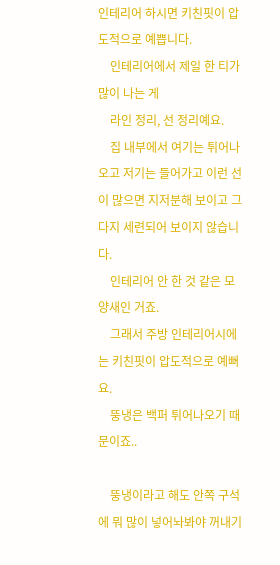인테리어 하시면 키친핏이 압도적으로 예쁩니다.
    인테리어에서 제일 한 티가 많이 나는 게
    라인 정리, 선 정리예요.
    집 내부에서 여기는 튀어나오고 저기는 들어가고 이런 선이 많으면 지저분해 보이고 그다지 세련되어 보이지 않습니다.
    인테리어 안 한 것 같은 모양새인 거죠.
    그래서 주방 인테리어시에는 키친핏이 압도적으로 예뻐요.
    뚱냉은 백퍼 튀어나오기 때문이죠..

    뚱냉이라고 해도 안쪽 구석에 뭐 많이 넣어놔봐야 꺼내기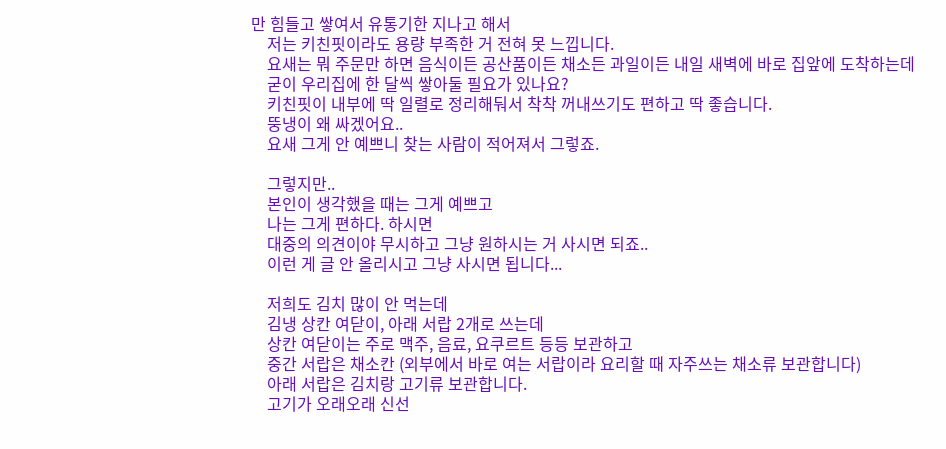만 힘들고 쌓여서 유통기한 지나고 해서
    저는 키친핏이라도 용량 부족한 거 전혀 못 느낍니다.
    요새는 뭐 주문만 하면 음식이든 공산품이든 채소든 과일이든 내일 새벽에 바로 집앞에 도착하는데
    굳이 우리집에 한 달씩 쌓아둘 필요가 있나요?
    키친핏이 내부에 딱 일렬로 정리해둬서 착착 꺼내쓰기도 편하고 딱 좋습니다.
    뚱냉이 왜 싸겠어요..
    요새 그게 안 예쁘니 찾는 사람이 적어져서 그렇죠.

    그렇지만..
    본인이 생각했을 때는 그게 예쁘고
    나는 그게 편하다. 하시면
    대중의 의견이야 무시하고 그냥 원하시는 거 사시면 되죠..
    이런 게 글 안 올리시고 그냥 사시면 됩니다...

    저희도 김치 많이 안 먹는데
    김냉 상칸 여닫이, 아래 서랍 2개로 쓰는데
    상칸 여닫이는 주로 맥주, 음료, 요쿠르트 등등 보관하고
    중간 서랍은 채소칸 (외부에서 바로 여는 서랍이라 요리할 때 자주쓰는 채소류 보관합니다)
    아래 서랍은 김치랑 고기류 보관합니다.
    고기가 오래오래 신선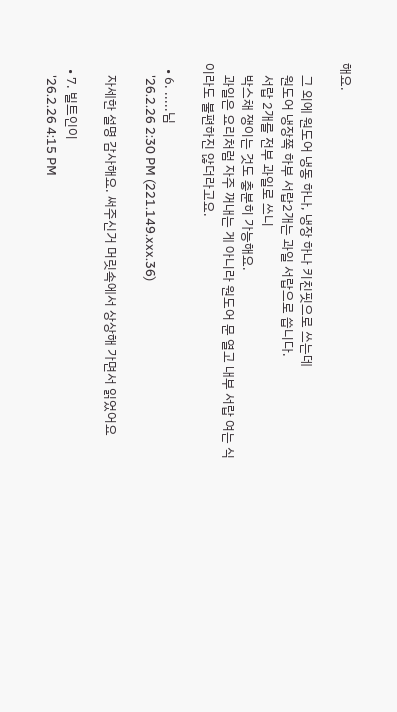해요.

    그 외에 원도어 냉동 하나, 냉장 하나 키친핏으로 쓰는데
    원도어 냉장쪽 하부 서랍2개는 과일 서랍으로 씁니다.
    서랍 2개를 전부 과일로 쓰니
    박스채 쟁이는 것도 충분히 가능해요.
    과일은 요리처럼 자주 꺼내는 게 아니라 원도어 문 열고 내부 서랍 여는 식이라도 불편하진 않더라고요.

  • 6. .....님
    '26.2.26 2:30 PM (221.149.xxx.36)

    자세한 설명 감사해요. 써주신거 머릿속에서 상상해 가면서 읽었어요

  • 7. 빌트인이
    '26.2.26 4:15 PM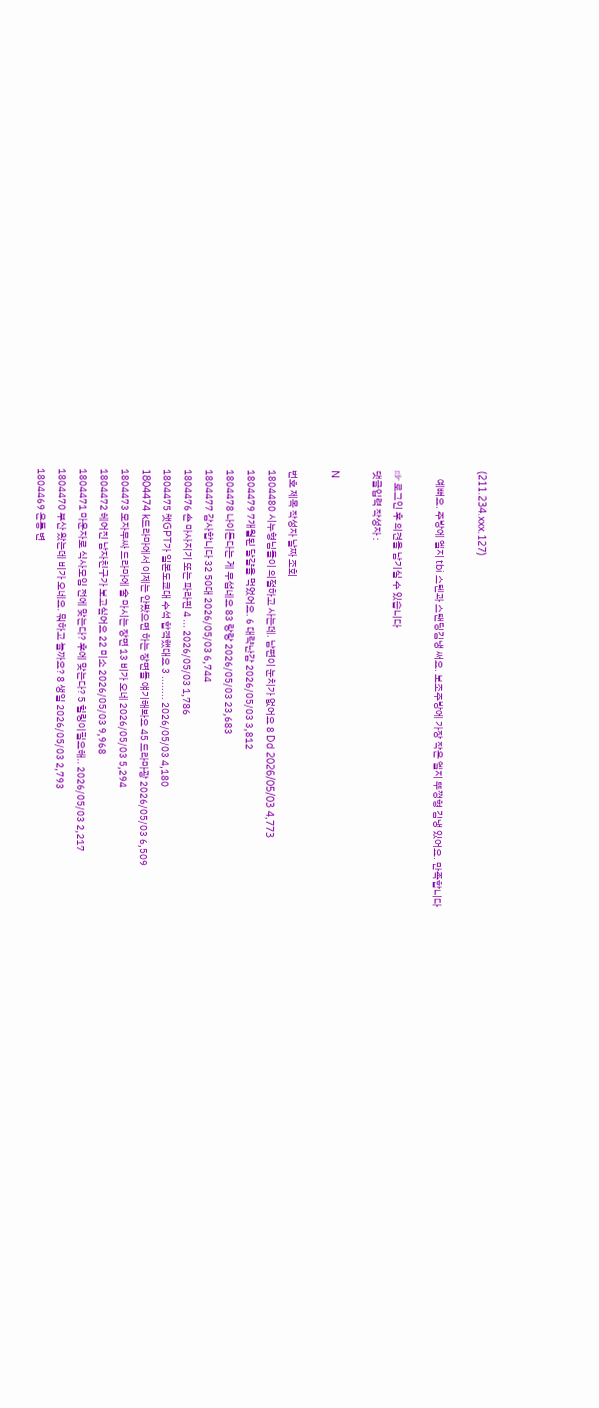(211.234.xxx.127)

    예뻐요. 주방에 엘지 tbi 스텐과 스탠딩김냉 써요. 보조주방에 가장 작은 엘지 뚜껑형 김냉 있어요. 만족합니다

☞ 로그인 후 의견을 남기실 수 있습니다
댓글입력 작성자 :

N

번호 제목 작성자 날짜 조회
1804480 시누형님들이 의절하고 사는데. 남편이 눈치가 없어요 8 Dd 2026/05/03 4,773
1804479 7개월된 달걀을 먹었어요. 6 대략난감 2026/05/03 3,812
1804478 나이든다는 게 무섭네요 83 랑랑 2026/05/03 23,683
1804477 감사합니다 32 50대 2026/05/03 6,744
1804476 손 마사지기 또는 파라핀 4 ... 2026/05/03 1,786
1804475 챗GPT가 일본도쿄대 수석 합격했대요 3 ........ 2026/05/03 4,180
1804474 k드라마에서 이제는 안봤으면 하는 장면들 얘기해봐요 45 드라마광 2026/05/03 6,509
1804473 모자무싸 드라마에 술 마시는 장면 13 비가 오네 2026/05/03 5,294
1804472 헤어진 남자친구가 보고싶어요 22 미소 2026/05/03 9,968
1804471 마운자로 식사모임 전에 맞는다? 후에 맞는다? 5 힐링이필요해.. 2026/05/03 2,217
1804470 부산 왔는데 비가 오네요. 뭐하고 놀까요? 8 생일 2026/05/03 2,793
1804469 온통 변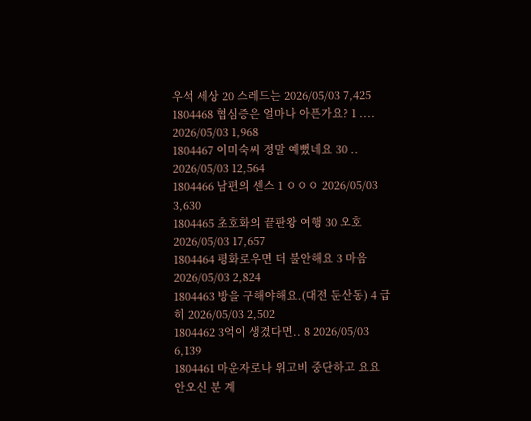우석 세상 20 스레드는 2026/05/03 7,425
1804468 협심증은 얼마나 아픈가요? 1 .... 2026/05/03 1,968
1804467 이미숙씨 정말 예뻤네요 30 .. 2026/05/03 12,564
1804466 남편의 센스 1 ㅇㅇㅇ 2026/05/03 3,630
1804465 초호화의 끝판왕 여행 30 오호 2026/05/03 17,657
1804464 평화로우면 더 불안해요 3 마음 2026/05/03 2,824
1804463 방을 구해야해요.(대전 둔산동) 4 급히 2026/05/03 2,502
1804462 3억이 생겼다면.. 8 2026/05/03 6,139
1804461 마운자로나 위고비 중단하고 요요 안오신 분 계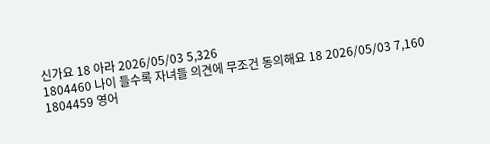신가요 18 아라 2026/05/03 5,326
1804460 나이 들수록 자녀들 의견에 무조건 동의해요 18 2026/05/03 7,160
1804459 영어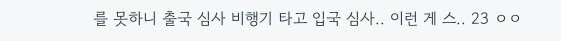를 못하니 출국 심사 비행기 타고 입국 심사.. 이런 게 스.. 23 ㅇㅇ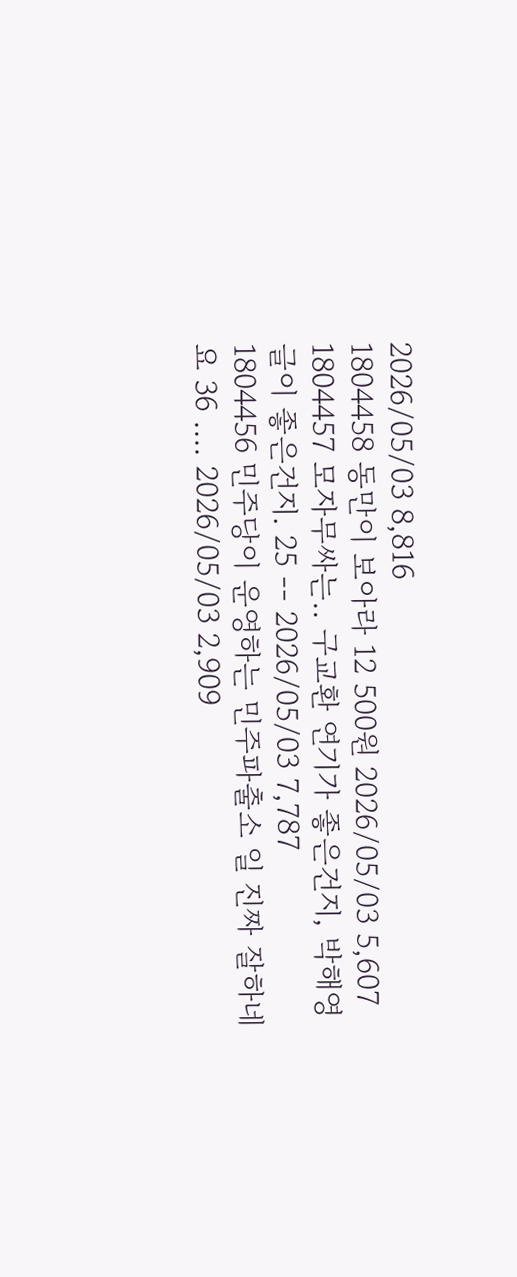2026/05/03 8,816
1804458 동만이 보아라 12 500원 2026/05/03 5,607
1804457 모자무싸는.. 구교환 연기가 좋은건지, 박해영 글이 좋은건지. 25 -- 2026/05/03 7,787
1804456 민주당이 운영하는 민주파출소 일 진짜 잘하네요 36 .... 2026/05/03 2,909